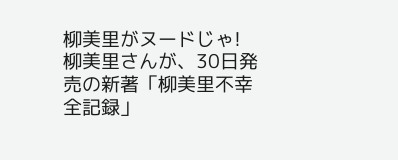柳美里がヌードじゃ!
柳美里さんが、30日発売の新著「柳美里不幸全記録」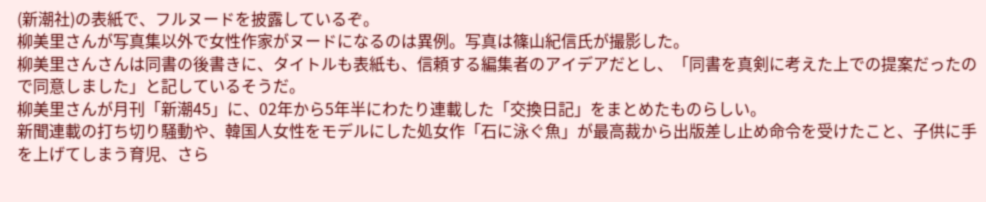(新潮社)の表紙で、フルヌードを披露しているぞ。
柳美里さんが写真集以外で女性作家がヌードになるのは異例。写真は篠山紀信氏が撮影した。
柳美里さんさんは同書の後書きに、タイトルも表紙も、信頼する編集者のアイデアだとし、「同書を真剣に考えた上での提案だったので同意しました」と記しているそうだ。
柳美里さんが月刊「新潮45」に、02年から5年半にわたり連載した「交換日記」をまとめたものらしい。
新聞連載の打ち切り騒動や、韓国人女性をモデルにした処女作「石に泳ぐ魚」が最高裁から出版差し止め命令を受けたこと、子供に手を上げてしまう育児、さら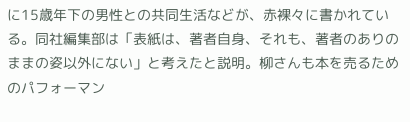に15歳年下の男性との共同生活などが、赤裸々に書かれている。同社編集部は「表紙は、著者自身、それも、著者のありのままの姿以外にない」と考えたと説明。柳さんも本を売るためのパフォーマン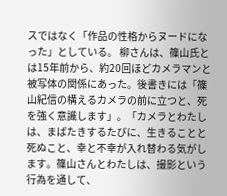スではなく「作品の性格からヌードになった」としている。 柳さんは、篠山氏とは15年前から、約20回ほどカメラマンと被写体の関係にあった。後書きには「篠山紀信の構えるカメラの前に立つと、死を強く意識します」。「カメラとわたしは、まばたきするたびに、生きることと死ぬこと、幸と不幸が入れ替わる気がします。篠山さんとわたしは、撮影という行為を通して、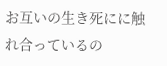お互いの生き死にに触れ合っているの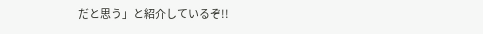だと思う」と紹介しているぞ!!